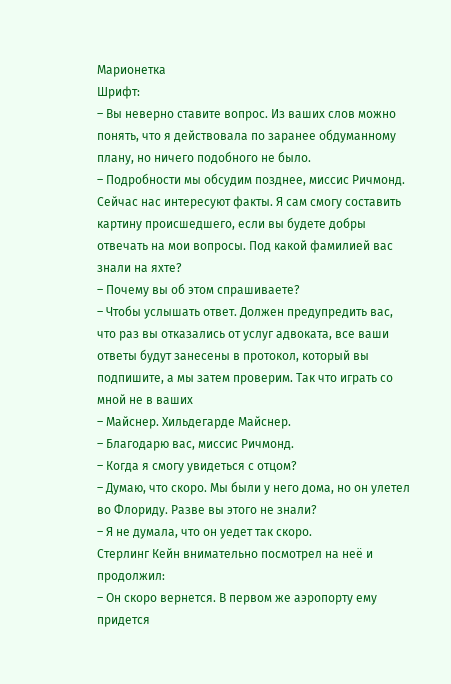Марионетка
Шрифт:
– Вы неверно ставите вопрос. Из ваших слов можно понять, что я действовала по заранее обдуманному плану, но ничего подобного не было.
– Подробности мы обсудим позднее, миссис Ричмонд. Сейчас нас интересуют факты. Я сам смогу составить картину происшедшего, если вы будете добры отвечать на мои вопросы. Под какой фамилией вас знали на яхте?
– Почему вы об этом спрашиваете?
– Чтобы услышать ответ. Должен предупредить вас, что раз вы отказались от услуг адвоката, все ваши ответы будут занесены в протокол, который вы подпишите, а мы затем проверим. Так что играть со мной не в ваших
– Майснер. Хильдегарде Майснер.
– Благодарю вас, миссис Ричмонд.
– Когда я смогу увидеться с отцом?
– Думаю, что скоро. Мы были у него дома, но он улетел во Флориду. Разве вы этого не знали?
– Я не думала, что он уедет так скоро.
Стерлинг Кейн внимательно посмотрел на неё и продолжил:
– Он скоро вернется. В первом же аэропорту ему придется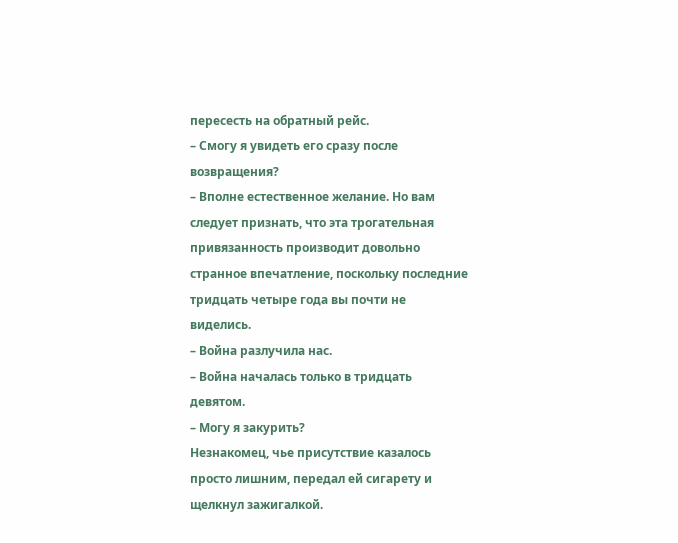пересесть на обратный рейс.
– Смогу я увидеть его сразу после возвращения?
– Вполне естественное желание. Но вам следует признать, что эта трогательная привязанность производит довольно странное впечатление, поскольку последние тридцать четыре года вы почти не виделись.
– Война разлучила нас.
– Война началась только в тридцать девятом.
– Могу я закурить?
Незнакомец, чье присутствие казалось просто лишним, передал ей сигарету и щелкнул зажигалкой.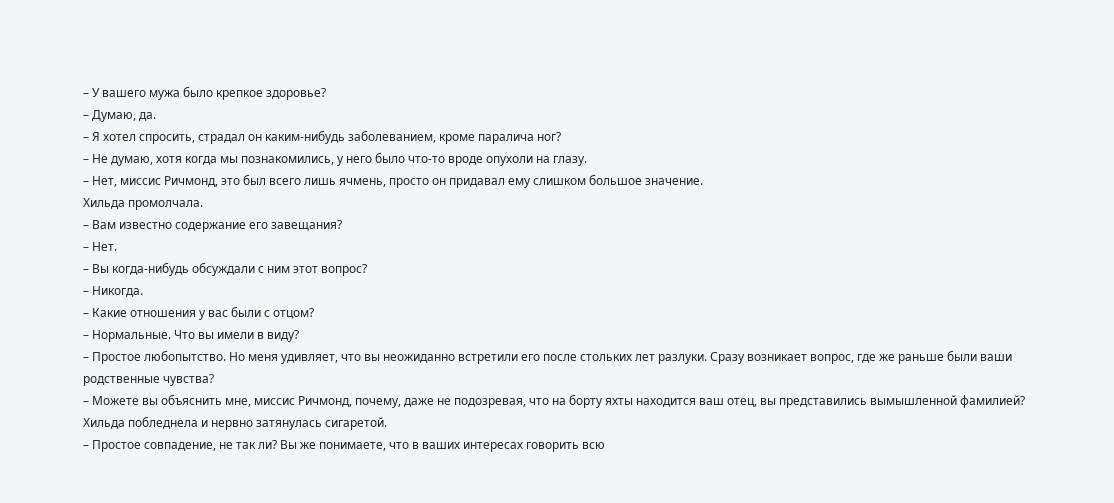– У вашего мужа было крепкое здоровье?
– Думаю, да.
– Я хотел спросить, страдал он каким-нибудь заболеванием, кроме паралича ног?
– Не думаю, хотя когда мы познакомились, у него было что-то вроде опухоли на глазу.
– Нет, миссис Ричмонд, это был всего лишь ячмень, просто он придавал ему слишком большое значение.
Хильда промолчала.
– Вам известно содержание его завещания?
– Нет.
– Вы когда-нибудь обсуждали с ним этот вопрос?
– Никогда.
– Какие отношения у вас были с отцом?
– Нормальные. Что вы имели в виду?
– Простое любопытство. Но меня удивляет, что вы неожиданно встретили его после стольких лет разлуки. Сразу возникает вопрос, где же раньше были ваши родственные чувства?
– Можете вы объяснить мне, миссис Ричмонд, почему, даже не подозревая, что на борту яхты находится ваш отец, вы представились вымышленной фамилией?
Хильда побледнела и нервно затянулась сигаретой.
– Простое совпадение, не так ли? Вы же понимаете, что в ваших интересах говорить всю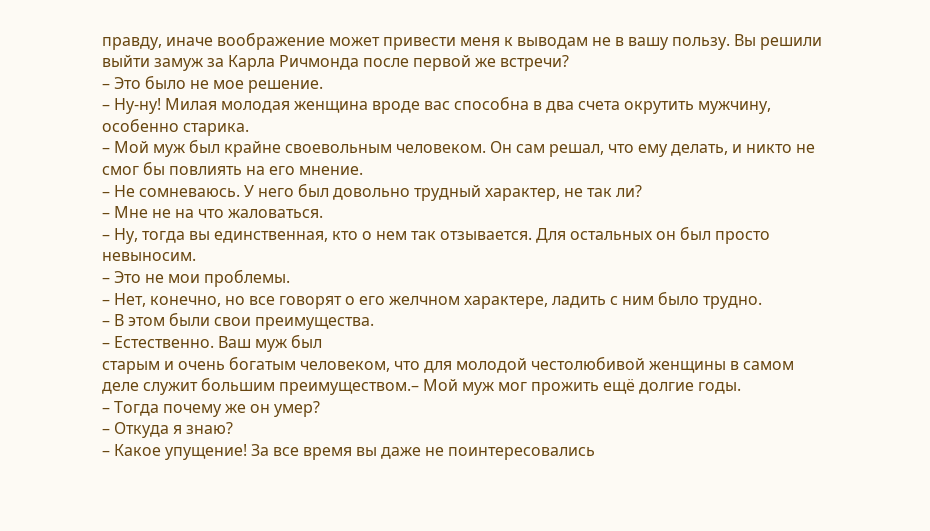правду, иначе воображение может привести меня к выводам не в вашу пользу. Вы решили выйти замуж за Карла Ричмонда после первой же встречи?
– Это было не мое решение.
– Ну-ну! Милая молодая женщина вроде вас способна в два счета окрутить мужчину, особенно старика.
– Мой муж был крайне своевольным человеком. Он сам решал, что ему делать, и никто не смог бы повлиять на его мнение.
– Не сомневаюсь. У него был довольно трудный характер, не так ли?
– Мне не на что жаловаться.
– Ну, тогда вы единственная, кто о нем так отзывается. Для остальных он был просто невыносим.
– Это не мои проблемы.
– Нет, конечно, но все говорят о его желчном характере, ладить с ним было трудно.
– В этом были свои преимущества.
– Естественно. Ваш муж был
старым и очень богатым человеком, что для молодой честолюбивой женщины в самом деле служит большим преимуществом.– Мой муж мог прожить ещё долгие годы.
– Тогда почему же он умер?
– Откуда я знаю?
– Какое упущение! За все время вы даже не поинтересовались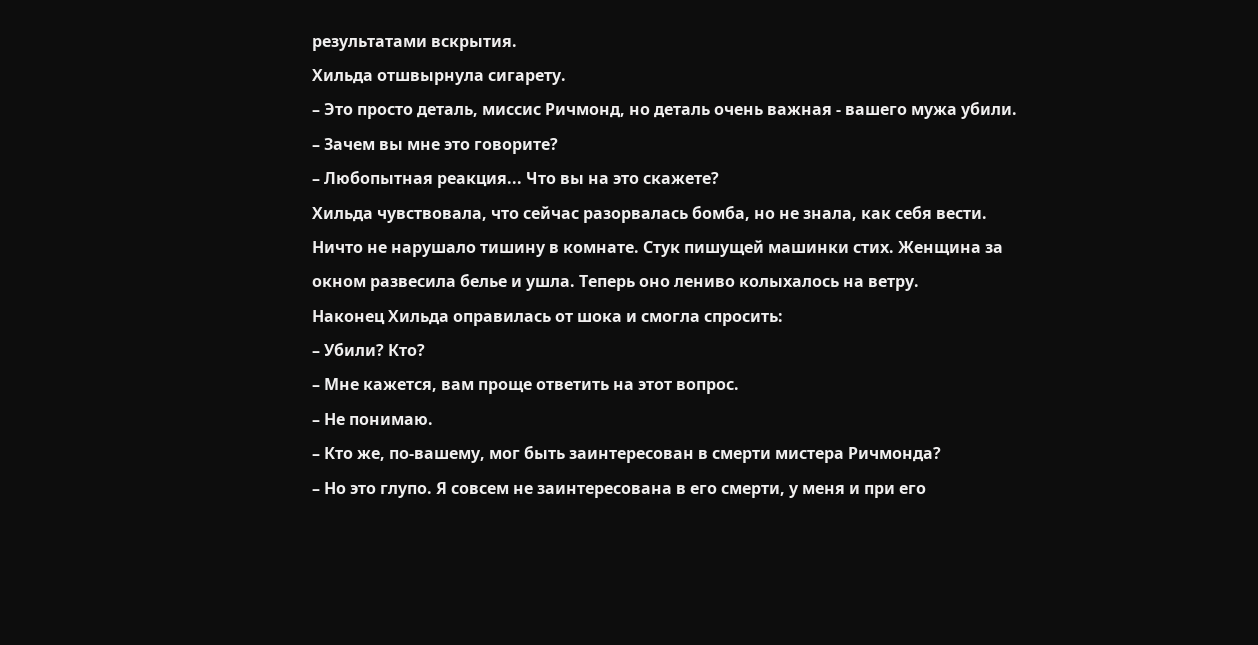результатами вскрытия.
Хильда отшвырнула сигарету.
– Это просто деталь, миссис Ричмонд, но деталь очень важная - вашего мужа убили.
– Зачем вы мне это говорите?
– Любопытная реакция... Что вы на это скажете?
Хильда чувствовала, что сейчас разорвалась бомба, но не знала, как себя вести. Ничто не нарушало тишину в комнате. Стук пишущей машинки стих. Женщина за окном развесила белье и ушла. Теперь оно лениво колыхалось на ветру.
Наконец Хильда оправилась от шока и смогла спросить:
– Убили? Кто?
– Мне кажется, вам проще ответить на этот вопрос.
– Не понимаю.
– Кто же, по-вашему, мог быть заинтересован в смерти мистера Ричмонда?
– Но это глупо. Я совсем не заинтересована в его смерти, у меня и при его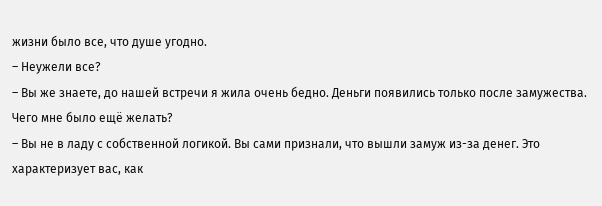жизни было все, что душе угодно.
– Неужели все?
– Вы же знаете, до нашей встречи я жила очень бедно. Деньги появились только после замужества. Чего мне было ещё желать?
– Вы не в ладу с собственной логикой. Вы сами признали, что вышли замуж из-за денег. Это характеризует вас, как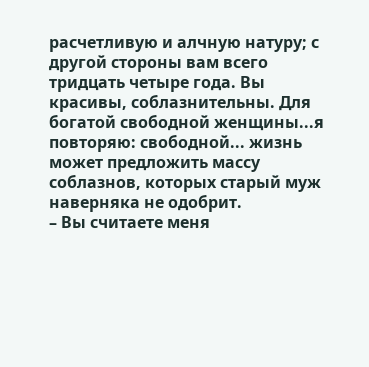расчетливую и алчную натуру; с другой стороны вам всего тридцать четыре года. Вы красивы, соблазнительны. Для богатой свободной женщины...я повторяю: свободной... жизнь может предложить массу соблазнов, которых старый муж наверняка не одобрит.
– Вы считаете меня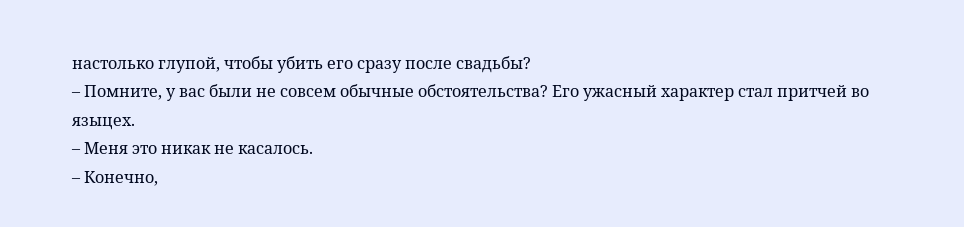настолько глупой, чтобы убить его сразу после свадьбы?
– Помните, у вас были не совсем обычные обстоятельства? Его ужасный характер стал притчей во языцех.
– Меня это никак не касалось.
– Конечно,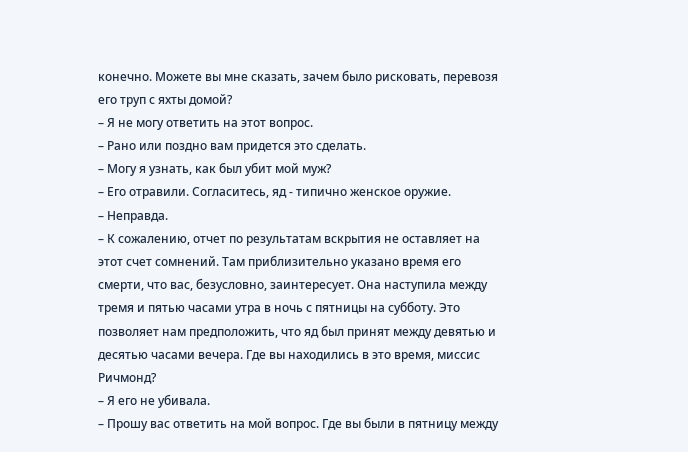конечно. Можете вы мне сказать, зачем было рисковать, перевозя его труп с яхты домой?
– Я не могу ответить на этот вопрос.
– Рано или поздно вам придется это сделать.
– Могу я узнать, как был убит мой муж?
– Его отравили. Согласитесь, яд - типично женское оружие.
– Неправда.
– К сожалению, отчет по результатам вскрытия не оставляет на этот счет сомнений. Там приблизительно указано время его смерти, что вас, безусловно, заинтересует. Она наступила между тремя и пятью часами утра в ночь с пятницы на субботу. Это позволяет нам предположить, что яд был принят между девятью и десятью часами вечера. Где вы находились в это время, миссис Ричмонд?
– Я его не убивала.
– Прошу вас ответить на мой вопрос. Где вы были в пятницу между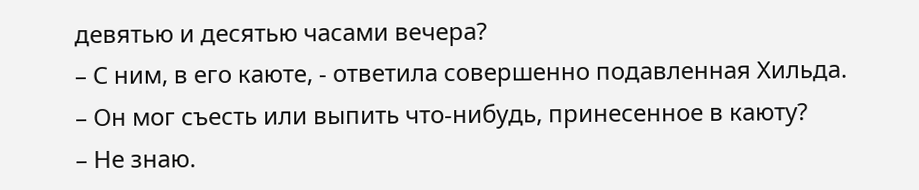девятью и десятью часами вечера?
– С ним, в его каюте, - ответила совершенно подавленная Хильда.
– Он мог съесть или выпить что-нибудь, принесенное в каюту?
– Не знаю.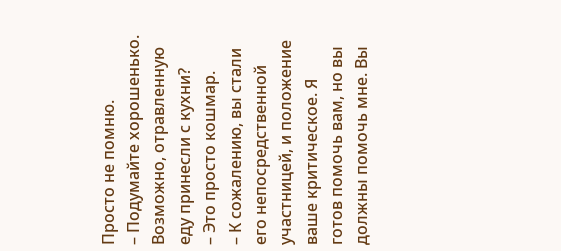Просто не помню.
– Подумайте хорошенько. Возможно, отравленную еду принесли с кухни?
– Это просто кошмар.
– К сожалению, вы стали его непосредственной участницей, и положение ваше критическое. Я готов помочь вам, но вы должны помочь мне. Вы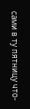сами в ту пятницу что-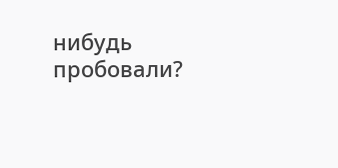нибудь пробовали?